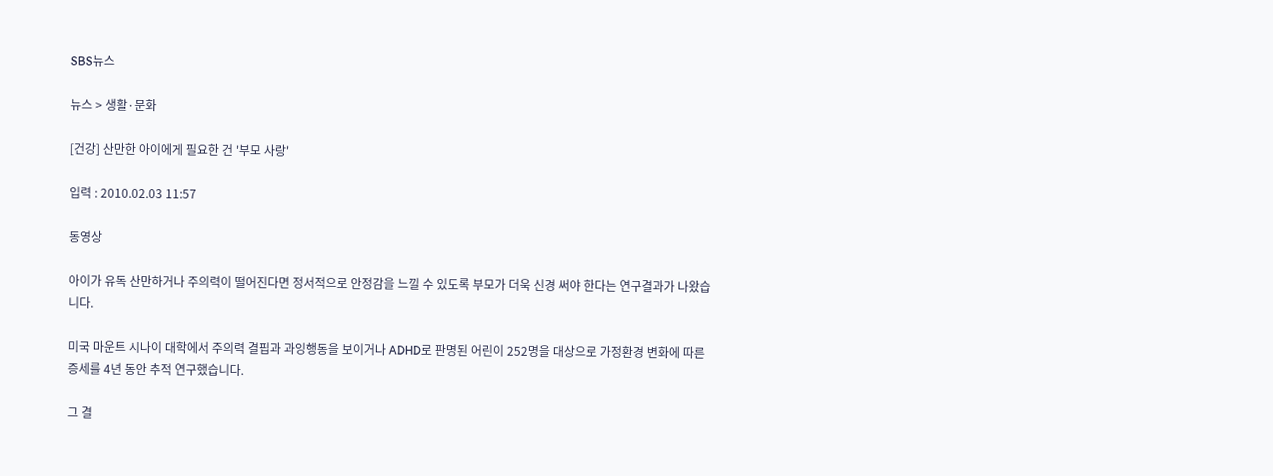SBS뉴스

뉴스 > 생활·문화

[건강] 산만한 아이에게 필요한 건 '부모 사랑'

입력 : 2010.02.03 11:57

동영상

아이가 유독 산만하거나 주의력이 떨어진다면 정서적으로 안정감을 느낄 수 있도록 부모가 더욱 신경 써야 한다는 연구결과가 나왔습니다.

미국 마운트 시나이 대학에서 주의력 결핍과 과잉행동을 보이거나 ADHD로 판명된 어린이 252명을 대상으로 가정환경 변화에 따른 증세를 4년 동안 추적 연구했습니다.

그 결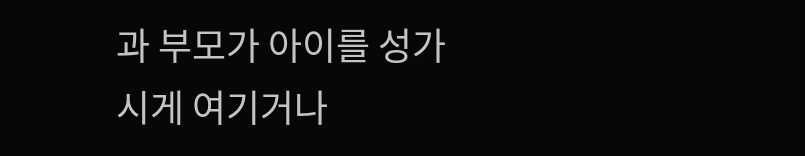과 부모가 아이를 성가시게 여기거나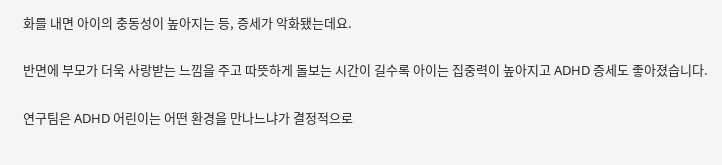화를 내면 아이의 충동성이 높아지는 등, 증세가 악화됐는데요.

반면에 부모가 더욱 사랑받는 느낌을 주고 따뜻하게 돌보는 시간이 길수록 아이는 집중력이 높아지고 ADHD 증세도 좋아졌습니다.

연구팀은 ADHD 어린이는 어떤 환경을 만나느냐가 결정적으로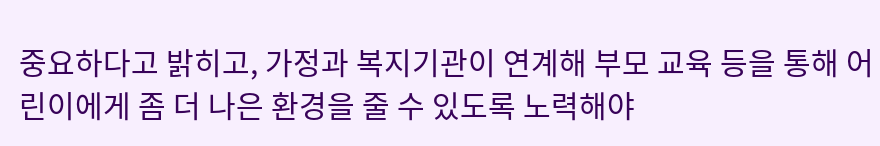중요하다고 밝히고, 가정과 복지기관이 연계해 부모 교육 등을 통해 어린이에게 좀 더 나은 환경을 줄 수 있도록 노력해야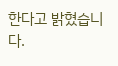한다고 밝혔습니다.